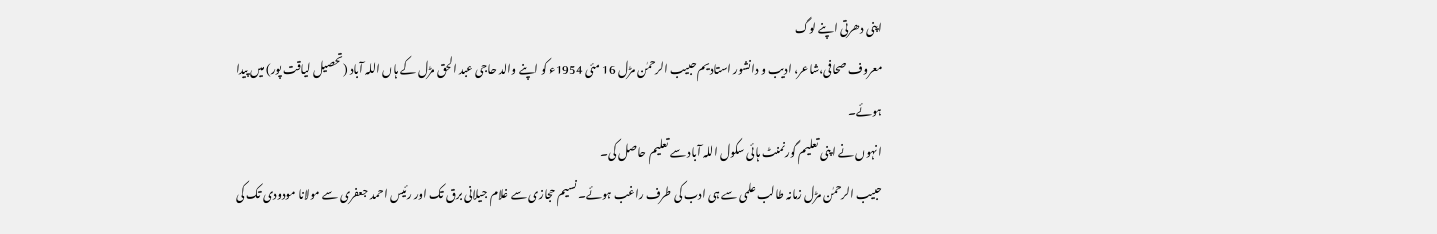اپنی دھرتی اپنے لوگ
معروف صحافی،شاعر، ادیب و دانشور استادیم حبیب الرحمٰن مڑل 16 مئی 1954ء کو اپنے والد حاجی عبد الحق مڑل کے ہاں اللہ آباد (تحصیل لیاقت پور) میں پیدا ہوئے۔
انہوں نے اپنی تعلیم گورنمنٹ ہائی سکول اللہ آباد سے تعلیم حاصل کی۔
حبیب الرحمٰن مڑل زمانہ طالب علمی سے ہی ادب کی طرف راغب ہوئے۔ نسیم حجازی سے غلام جیلانی برق تک اور رئیس احمد جعفری سے مولانا مودودی تک کی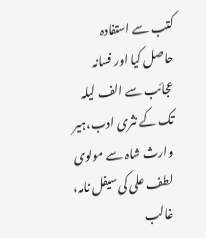کتب سے استفادہ حاصل کیا اور فسانہ عجائب سے الف لیلہ تک کے نثری ادب،ہیر وارث شاہ سے مولوی لطف علی کی سیفل نامہ، غالب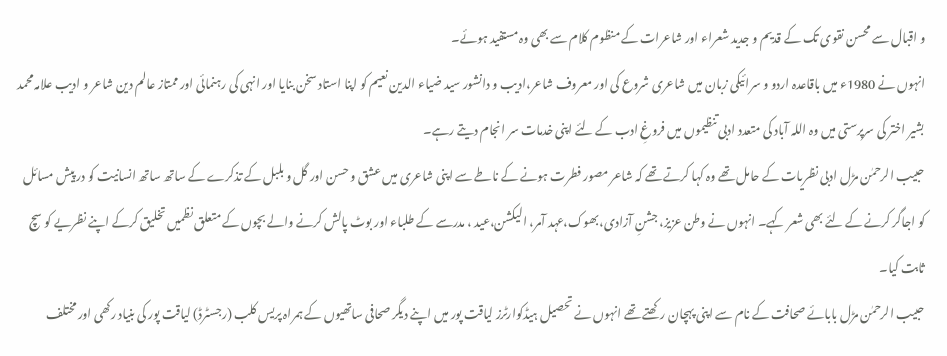و اقبال سے محسن نقوی تک کے قدیم و جدید شعراء اور شاعرات کے منظوم کلام سے بھی وہ مستفید ہوئے۔
انہوں نے 1980ء میں باقاعدہ اردو و سرائیکی زبان میں شاعری شروع کی اور معروف شاعر،ادیب و دانشور سید ضیاء الدین نعیم کو اپنا استاد سخن بنایا اور انہی کی رہنمائی اور ممتاز عالم دین شاعر و ادیب علامہ محمد بشیر اختر کی سرپرستی میں وہ اللہ آباد کی متعدد ادبی تنظیموں میں فروغِ ادب کے لئے اپنی خدمات سر انجام دیتے رہے۔
حبیب الرحمٰن مڑل ادبی نظریات کے حامل تھے وہ کہا کرتے تھے کہ شاعر مصور فطرت ہونے کے ناطے سے اپنی شاعری میں عشق و حسن اور گل و بلبل کے تذکرے کے ساتھ ساتھ انسانیت کو در پیش مسائل کو اجاگر کرنے کے لئے بھی شعر کہے۔ انہوں نے وطن عزیز، جشنِ آزادی،بھوک،عہد آمر، الیکشن،عید ، مدرسے کے طلباء اور بوٹ پالش کرنے والے بچوں کے متعلق نظمیں تخلیق کرکے اپنے نظریے کو سچ ثابت کیا۔
حبیب الرحمٰن مڑل بابائے صحافت کے نام سے اپنی پہچان رکھتے تھے انہوں نے تحصیل ہیڈکوارٹرز لیاقت پور میں اپنے دیگر صحافی ساتھیوں کے ہمراہ پریس کلب (رجسٹرڈ) لیاقت پور کی بنیاد رکھی اور مختلف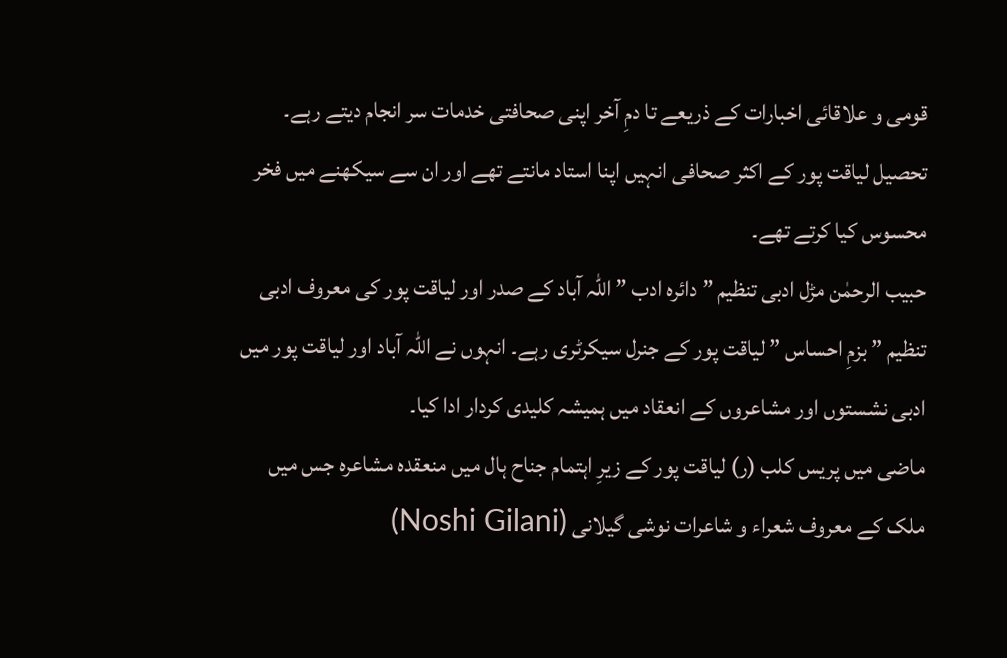قومی و علاقائی اخبارات کے ذریعے تا دمِ آخر اپنی صحافتی خدمات سر انجام دیتے رہے۔ تحصیل لیاقت پور کے اکثر صحافی انہیں اپنا استاد مانتے تھے اور ان سے سیکھنے میں فخر محسوس کیا کرتے تھے۔
حبیب الرحمٰن مڑل ادبی تنظیم ” دائرہ ادب ” اللہ آباد کے صدر اور لیاقت پور کی معروف ادبی تنظیم ” بزمِ احساس ” لیاقت پور کے جنرل سیکرٹری رہے۔ انہوں نے اللہ آباد اور لیاقت پور میں ادبی نشستوں اور مشاعروں کے انعقاد میں ہمیشہ کلیدی کردار ادا کیا۔
ماضی میں پریس کلب (ر) لیاقت پور کے زیرِ اہتمام جناح ہال میں منعقدہ مشاعرہ جس میں ملک کے معروف شعراء و شاعرات نوشی گیلانی (Noshi Gilani)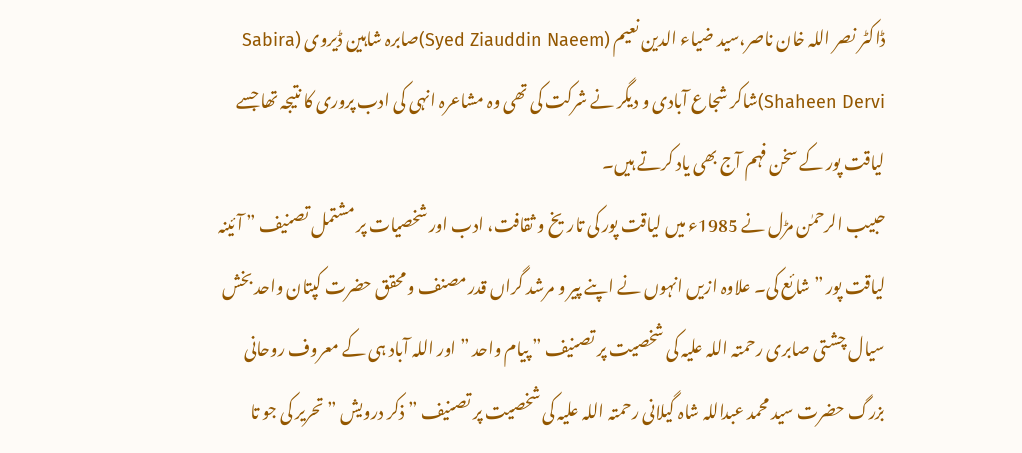ڈاکٹر نصر اللہ خان ناصر،سید ضیاء الدین نعیم (Syed Ziauddin Naeem)صابرہ شاہین ڈیروی (Sabira Shaheen Dervi)شاکر شجاع آبادی و دیگر نے شرکت کی تھی وہ مشاعرہ انہی کی ادب پروری کا نتیجہ تھا جسے لیاقت پور کے سخن فہم آج بھی یاد کرتے ہیں۔
حبیب الرحمٰن مڑل نے 1985ء میں لیاقت پور کی تاریخ و ثقافت، ادب اور شخصیات پر مشتمل تصنیف ” آئینہ لیاقت پور ” شائع کی۔ علاوہ ازیں انہوں نے اپنے پیر و مرشد گراں قدر مصنف و محقق حضرت کپتان واحد بخش سیال چشتی صابری رحمتہ اللہ علیہ کی شخصیت پر تصنیف ” پیام واحد ” اور اللہ آباد ہی کے معروف روحانی بزرگ حضرت سید محمد عبداللہ شاہ گیلانی رحمتہ اللہ علیہ کی شخصیت پر تصنیف ” ذکر درویش ” تحریر کی جو تا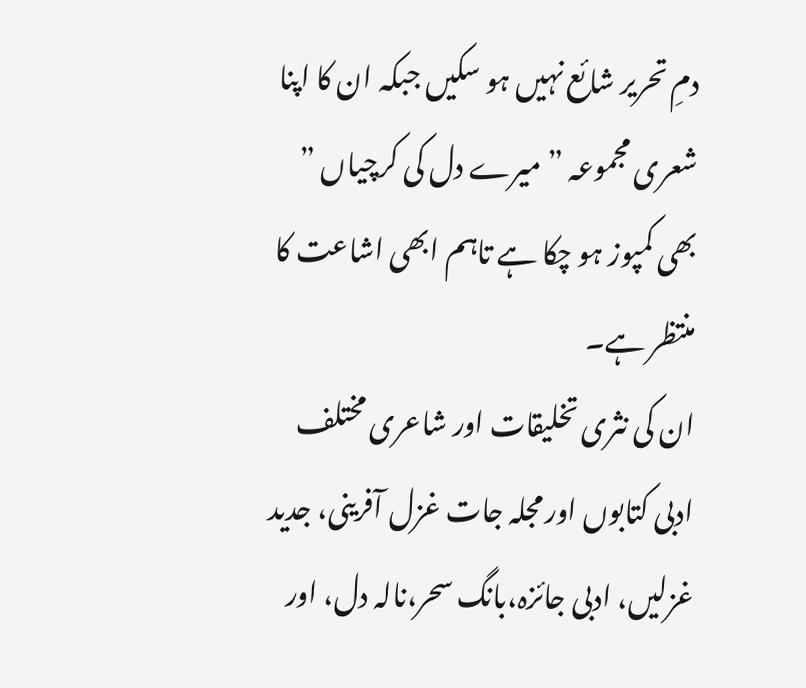دمِ تحریر شائع نہیں ہو سکیں جبکہ ان کا اپنا شعری مجموعہ ” میرے دل کی کرچیاں ” بھی کمپوز ہو چکا ہے تاہم ابھی اشاعت کا منتظر ہے۔
ان کی نثری تخلیقات اور شاعری مختلف ادبی کتابوں اور مجلہ جات غزل آفرینی، جدید غزلیں، ادبی جائزہ،بانگ سحر،نالہ دل، اور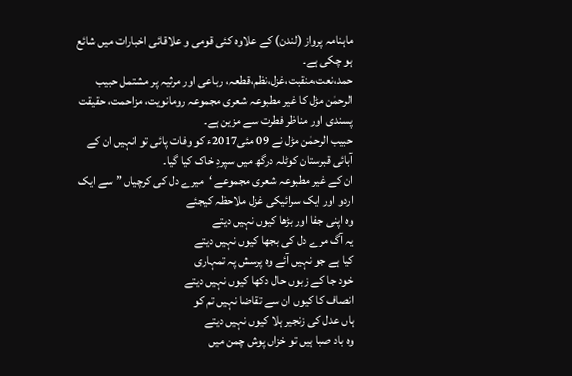ماہنامہ پرواز (لندن) کے علاوہ کئی قومی و علاقائی اخبارات میں شائع ہو چکی ہے۔
حمد،نعت،منقبت،غزل،نظم،قطعہ، رباعی اور مرثیہ پر مشتمل حبیب الرحمٰن مڑل کا غیر مطبوعہ شعری مجموعہ رومانویت، مزاحمت، حقیقت پسندی اور مناظر فطرت سے مزین ہے۔
حبیب الرحمٰن مڑل نے 09 مئی2017ء کو وفات پائی تو انہیں ان کے آبائی قبرستان کوٹلہ درگھ میں سپردِ خاک کیا گیا۔
ان کے غیر مطبوعہ شعری مجموعے ‘میرے دل کی کرچیاں ” سے ایک اردو اور ایک سرائیکی غزل ملاحظہ کیجئے
وہ اپنی جفا اور بڑھا کیوں نہیں دیتے
یہ آگ مرے دل کی بجھا کیوں نہیں دیتے
کیا ہے جو نہیں آئے وہ پرسش پہ تمہاری
خود جا کے زبوں حال دکھا کیوں نہیں دیتے
انصاف کا کیوں ان سے تقاضا نہیں تم کو
ہاں عدل کی زنجیر ہلا کیوں نہیں دیتے
وہ باد صبا ہیں تو خزاں پوش چمن میں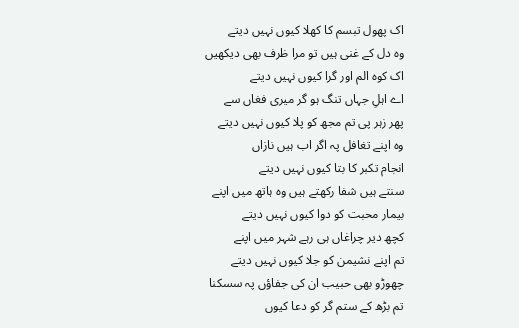اک پھول تبسم کا کھلا کیوں نہیں دیتے
وہ دل کے غنی ہیں تو مرا ظرف بھی دیکھیں
اک کوہ الم اور گرا کیوں نہیں دیتے
اے اہلِ جہاں تنگ ہو گر میری فغاں سے
پھر زہر پی تم مجھ کو پلا کیوں نہیں دیتے
وہ اپنے تغافل پہ اگر اب ہیں نازاں
انجام تکبر کا بتا کیوں نہیں دیتے
سنتے ہیں شفا رکھتے ہیں وہ ہاتھ میں اپنے
بیمار محبت کو دوا کیوں نہیں دیتے
کچھ دیر چراغاں ہی رہے شہر میں اپنے
تم اپنے نشیمن کو جلا کیوں نہیں دیتے
چھوڑو بھی حبیب ان کی جفاؤں پہ سسکنا
تم بڑھ کے ستم گر کو دعا کیوں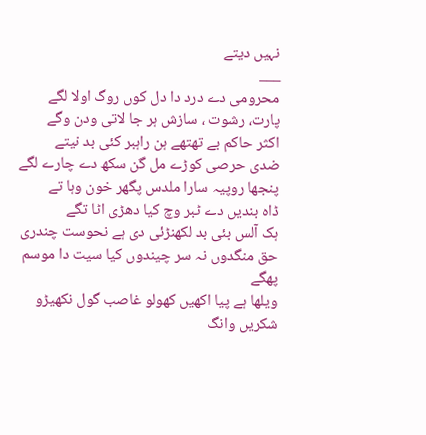نہیں دیتے
___
محرومی دے درد دا دل کوں روگ اولا لگے
پارت، رشوت ، سازش ہر جا لاتی ودن وگے
اکثر حاکم بے تھتھے ہن راہبر کئی بد نیتے
ضدی حرصی کوڑے مل گن سکھ دے چارے لگے
پنجھا روپیہ سارا ملدس پگھر خون وہا تے
ڈاہ بندیں دے ٹبر وچ کیا دھڑی اٹا تگے
ہک آلس بئی بد لکھنڑئی دی ہے نحوست چندری
حق منگدوں نہ سر چیندوں کیا سیت دا موسم پھگے
ویلھا ہے پیا اکھیں کھولو غاصب گول نکھیڑو
شکریں وانگ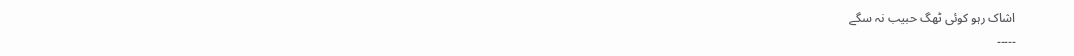اشاک رہو کوئی ٹھگ حبیب نہ سگے
۔۔۔۔۔